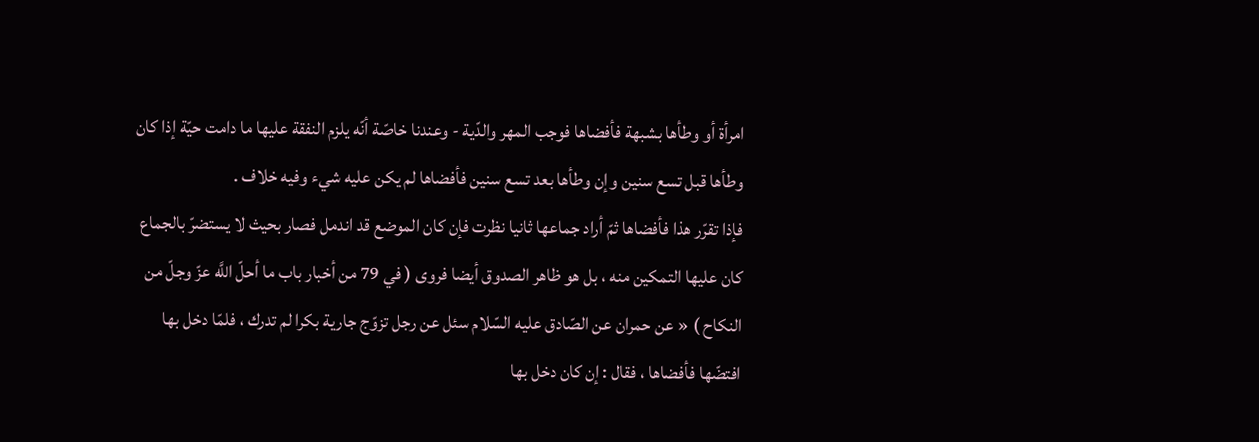امرأة أو وطأها بشبهة فأفضاها فوجب المهر والدّية - وعندنا خاصّة أنّه يلزم النفقة عليها ما دامت حيّة إذا كان وطأها قبل تسع سنين وإن وطأها بعد تسع سنين فأفضاها لم يكن عليه شيء وفيه خلاف .
فإذا تقرّر هذا فأفضاها ثمّ أراد جماعها ثانيا نظرت فإن كان الموضع قد اندمل فصار بحيث لا يستضرّ بالجماع كان عليها التمكين منه ، بل هو ظاهر الصدوق أيضا فروى ( في 79 من أخبار باب ما أحلّ اللَّه عزّ وجلّ من النكاح ) « عن حمران عن الصّادق عليه السّلام سئل عن رجل تزوّج جارية بكرا لم تدرك ، فلمّا دخل بها افتضّها فأفضاها ، فقال : إن كان دخل بها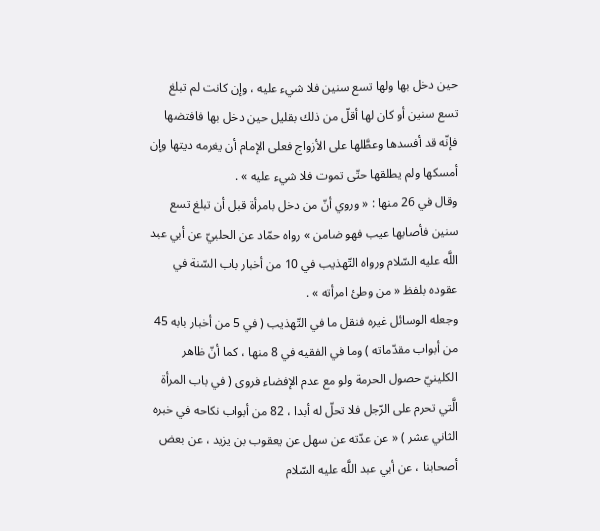حين دخل بها ولها تسع سنين فلا شيء عليه ، وإن كانت لم تبلغ تسع سنين أو كان لها أقلّ من ذلك بقليل حين دخل بها فافتضها فإنّه قد أفسدها وعطَّلها على الأزواج فعلى الإمام أن يغرمه ديتها وإن أمسكها ولم يطلقها حتّى تموت فلا شيء عليه » .
وقال في 26 منها : « وروي أنّ من دخل بامرأة قبل أن تبلغ تسع سنين فأصابها عيب فهو ضامن » رواه حمّاد عن الحلبيّ عن أبي عبد اللَّه عليه السّلام ورواه التّهذيب في 10 من أخبار باب السّنة في عقوده بلفظ « من وطئ امرأته » .
وجعله الوسائل غيره فنقل ما في التّهذيب ( في 5 من أخبار بابه 45 من أبواب مقدّماته ) وما في الفقيه في 8 منها ، كما أنّ ظاهر الكلينيّ حصول الحرمة ولو مع عدم الإفضاء فروى ( في باب المرأة الَّتي تحرم على الرّجل فلا تحلّ له أبدا ، 82 من أبواب نكاحه في خبره الثاني عشر ) « عن عدّته عن سهل عن يعقوب بن يزيد ، عن بعض أصحابنا ، عن أبي عبد اللَّه عليه السّلام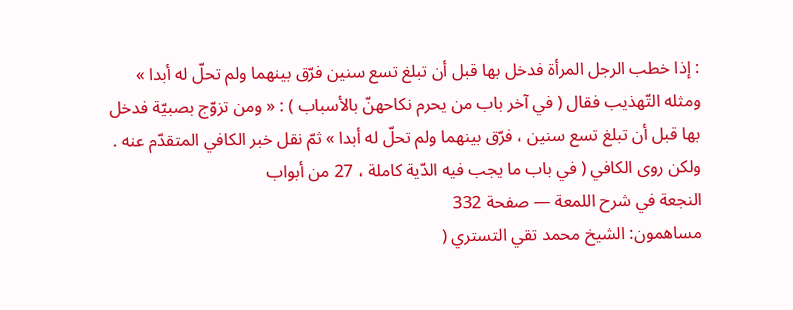: إذا خطب الرجل المرأة فدخل بها قبل أن تبلغ تسع سنين فرّق بينهما ولم تحلّ له أبدا » ومثله التّهذيب فقال ( في آخر باب من يحرم نكاحهنّ بالأسباب ) : « ومن تزوّج بصبيّة فدخل بها قبل أن تبلغ تسع سنين ، فرّق بينهما ولم تحلّ له أبدا » ثمّ نقل خبر الكافي المتقدّم عنه .
ولكن روى الكافي ( في باب ما يجب فيه الدّية كاملة ، 27 من أبواب
النجعة في شرح اللمعة — صفحة 332
مساهمون: الشيخ محمد تقي التستري (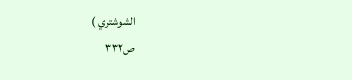الشوشتري )
ص٣٣٢